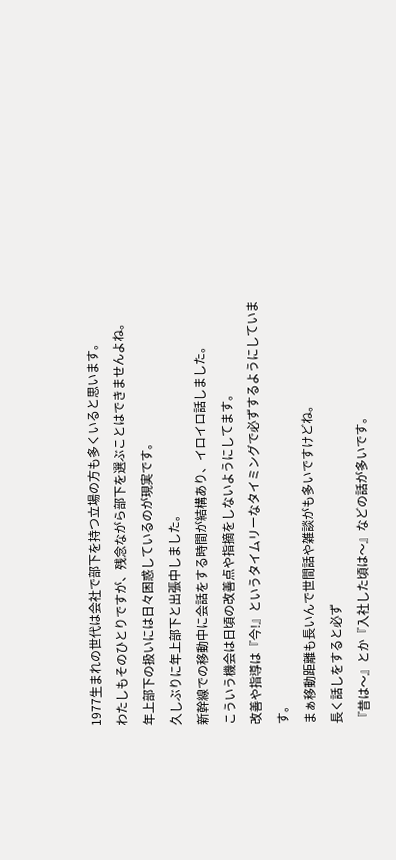1977生まれの世代は会社で部下を持つ立場の方も多くいると思います。
わたしもそのひとりですが、残念ながら部下を選ぶことはできませんよね。
年上部下の扱いには日々困惑しているのが現実です。
久しぶりに年上部下と出張中しました。
新幹線での移動中に会話をする時間が結構あり、イロイロ話しました。
こういう機会は日頃の改善点や指摘をしないようにしてます。
改善や指導は『今!』というタイムリーなタイミングで必ずするようにしています。
まぁ移動距離も長いんで世間話や雑談がも多いですけどね。
長く話しをすると必ず
『昔は〜』とか『入社した頃は〜』などの話が多いです。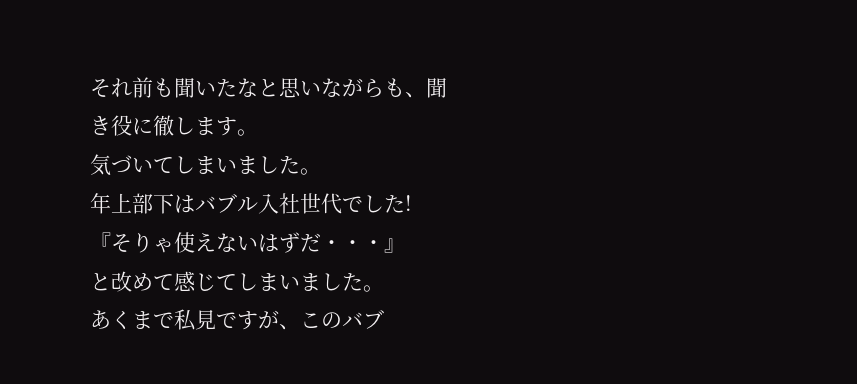それ前も聞いたなと思いながらも、聞き役に徹します。
気づいてしまいました。
年上部下はバブル入社世代でした!
『そりゃ使えないはずだ・・・』
と改めて感じてしまいました。
あくまで私見ですが、このバブ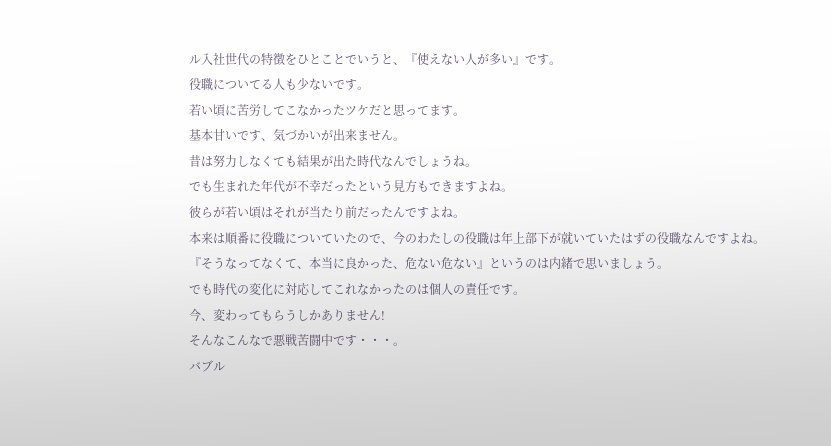ル入社世代の特徴をひとことでいうと、『使えない人が多い』です。
役職についてる人も少ないです。
若い頃に苦労してこなかったツケだと思ってます。
基本甘いです、気づかいが出来ません。
昔は努力しなくても結果が出た時代なんでしょうね。
でも生まれた年代が不幸だったという見方もできますよね。
彼らが若い頃はそれが当たり前だったんですよね。
本来は順番に役職についていたので、今のわたしの役職は年上部下が就いていたはずの役職なんですよね。
『そうなってなくて、本当に良かった、危ない危ない』というのは内緒で思いましょう。
でも時代の変化に対応してこれなかったのは個人の責任です。
今、変わってもらうしかありません!
そんなこんなで悪戦苦闘中です・・・。
バブル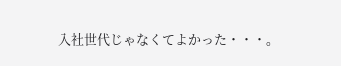入社世代じゃなくてよかった・・・。